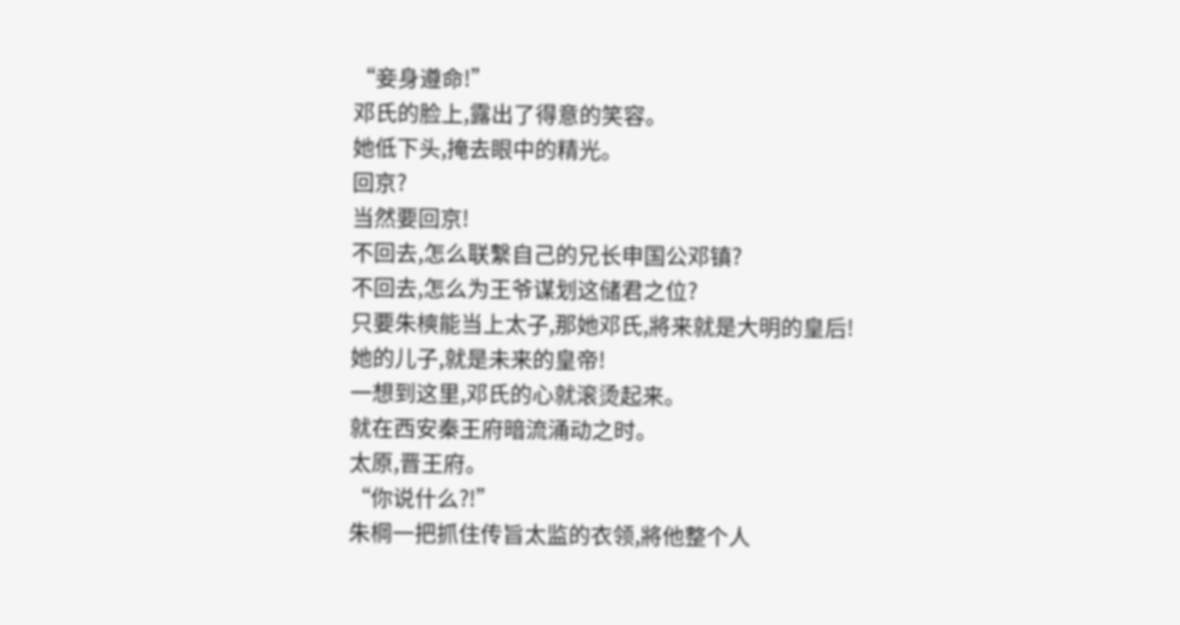“妾身遵命!”
邓氏的脸上,露出了得意的笑容。
她低下头,掩去眼中的精光。
回京?
当然要回京!
不回去,怎么联繫自己的兄长申国公邓镇?
不回去,怎么为王爷谋划这储君之位?
只要朱樉能当上太子,那她邓氏,將来就是大明的皇后!
她的儿子,就是未来的皇帝!
一想到这里,邓氏的心就滚烫起来。
就在西安秦王府暗流涌动之时。
太原,晋王府。
“你说什么?!”
朱棡一把抓住传旨太监的衣领,將他整个人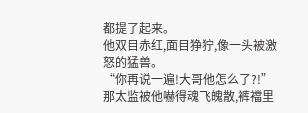都提了起来。
他双目赤红,面目狰狞,像一头被激怒的猛兽。
“你再说一遍!大哥他怎么了?!”
那太监被他嚇得魂飞魄散,裤襠里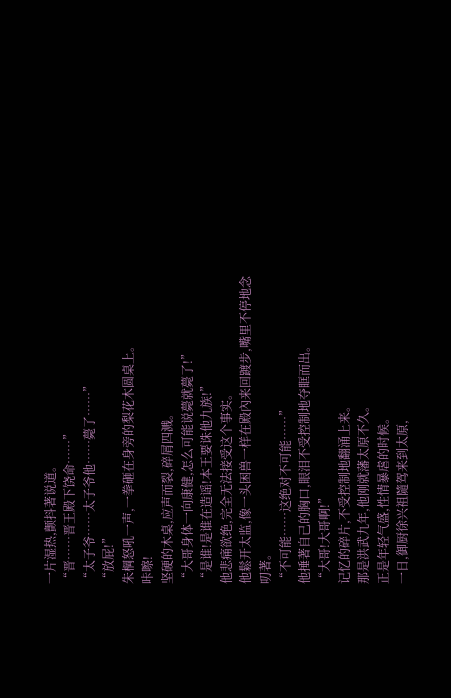一片湿热,颤抖著说道。
“晋……晋王殿下饶命……”
“太子爷……太子爷他……薨了……”
“放屁!”
朱棡怒吼一声,一拳砸在身旁的梨花木圆桌上。
咔嚓!
坚硬的木桌,应声而裂,碎屑四溅。
“大哥身体一向康健,怎么可能说薨就薨了!”
“是谁!是谁在造谣!本王要诛他九族!”
他悲痛欲绝,完全无法接受这个事实。
他鬆开太监,像一头困兽一样在殿內来回踱步,嘴里不停地念叨著。
“不可能……这绝对不可能……”
他捶著自己的胸口,眼泪不受控制地夺眶而出。
“大哥!大哥啊!”
记忆的碎片,不受控制地翻涌上来。
那是洪武九年,他刚就藩太原不久。
正是年轻气盛,性情暴虐的时候。
一日,御厨徐兴祖隨驾来到太原,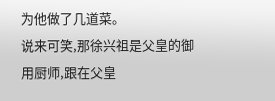为他做了几道菜。
说来可笑,那徐兴祖是父皇的御用厨师,跟在父皇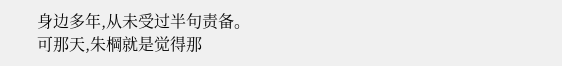身边多年,从未受过半句责备。
可那天,朱棡就是觉得那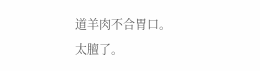道羊肉不合胃口。
太膻了。